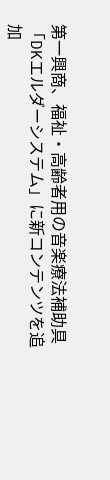第一興商、福祉・高齢者用の音楽療法補助具「DKエルダーシステム」に新コンテンツを追加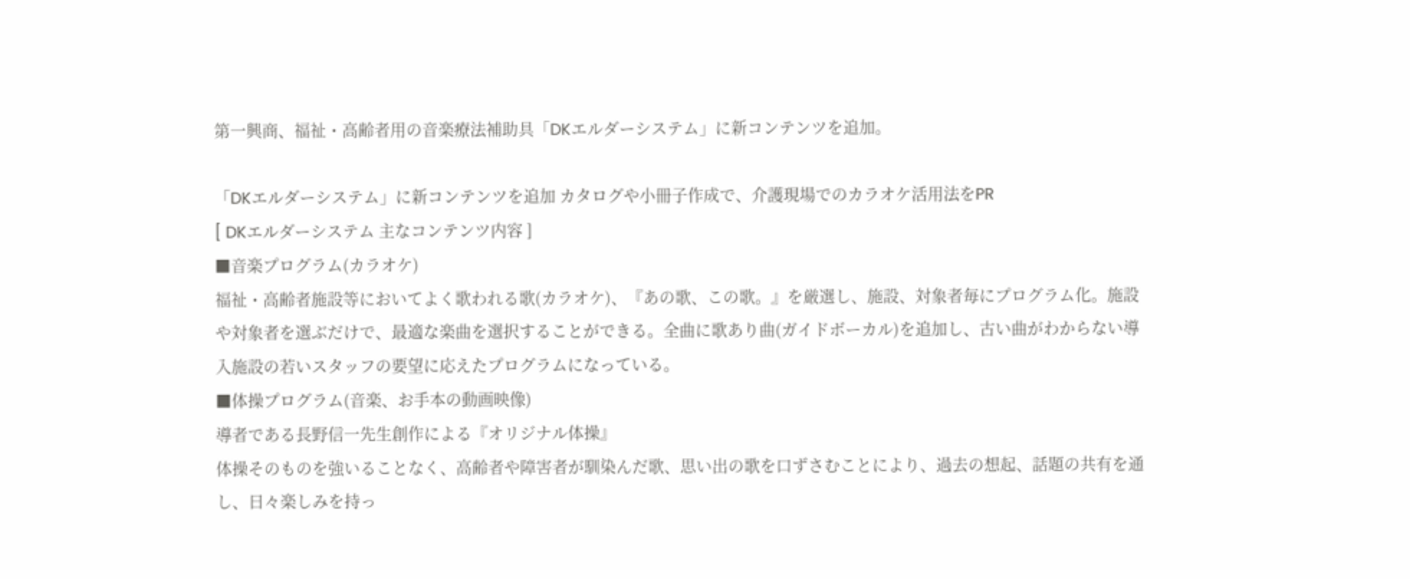第一興商、福祉・高齢者用の音楽療法補助具「DKエルダーシステム」に新コンテンツを追加。

「DKエルダーシステム」に新コンテンツを追加 カタログや小冊子作成で、介護現場でのカラオケ活用法をPR
[ DKエルダーシステム 主なコンテンツ内容 ]
■音楽プログラム(カラオケ)
福祉・高齢者施設等においてよく歌われる歌(カラオケ)、『あの歌、この歌。』を厳選し、施設、対象者毎にプログラム化。施設や対象者を選ぶだけで、最適な楽曲を選択することができる。全曲に歌あり曲(ガイドボーカル)を追加し、古い曲がわからない導入施設の若いスタッフの要望に応えたプログラムになっている。
■体操プログラム(音楽、お手本の動画映像)
導者である長野信一先生創作による『オリジナル体操』
体操そのものを強いることなく、高齢者や障害者が馴染んだ歌、思い出の歌を口ずさむことにより、過去の想起、話題の共有を通し、日々楽しみを持っ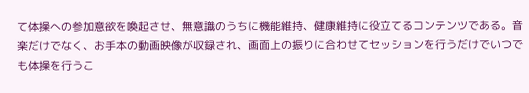て体操への参加意欲を喚起させ、無意識のうちに機能維持、健康維持に役立てるコンテンツである。音楽だけでなく、お手本の動画映像が収録され、画面上の振りに合わせてセッションを行うだけでいつでも体操を行うこ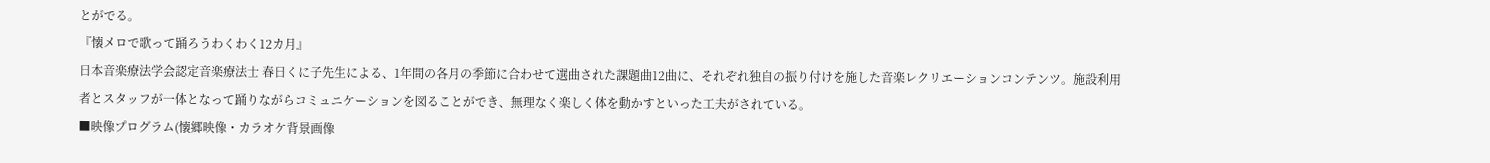とがでる。
『懐メロで歌って踊ろうわくわく12カ月』
日本音楽療法学会認定音楽療法士 春日くに子先生による、1年間の各月の季節に合わせて選曲された課題曲12曲に、それぞれ独自の振り付けを施した音楽レクリエーションコンテンツ。施設利用者とスタッフが一体となって踊りながらコミュニケーションを図ることができ、無理なく楽しく体を動かすといった工夫がされている。
■映像プログラム(懐郷映像・カラオケ背景画像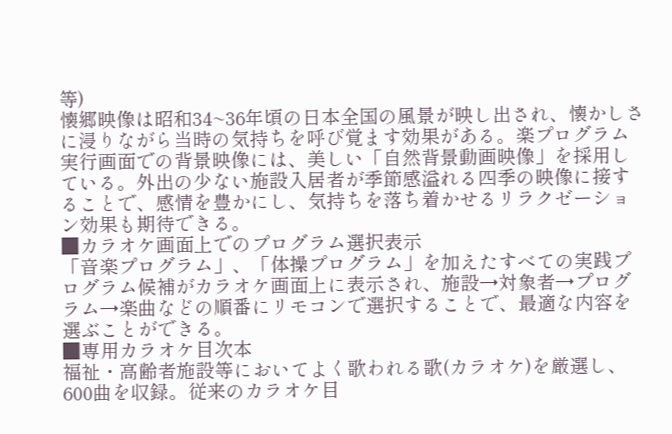等)
懐郷映像は昭和34~36年頃の日本全国の風景が映し出され、懐かしさに浸りながら当時の気持ちを呼び覚ます効果がある。楽プログラム実行画面での背景映像には、美しい「自然背景動画映像」を採用している。外出の少ない施設入居者が季節感溢れる四季の映像に接することで、感情を豊かにし、気持ちを落ち着かせるリラクゼーション効果も期待できる。
■カラオケ画面上でのプログラム選択表示
「音楽プログラム」、「体操プログラム」を加えたすべての実践プログラム候補がカラオケ画面上に表示され、施設→対象者→プログラム→楽曲などの順番にリモコンで選択することで、最適な内容を選ぶことができる。
■専用カラオケ目次本
福祉・高齢者施設等においてよく歌われる歌(カラオケ)を厳選し、600曲を収録。従来のカラオケ目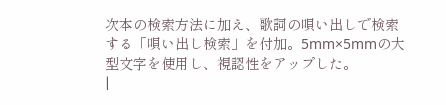次本の検索方法に加え、歌詞の唄い出しで検索する「唄い出し検索」を付加。5mm×5mmの大型文字を使用し、視認性をアップした。
|